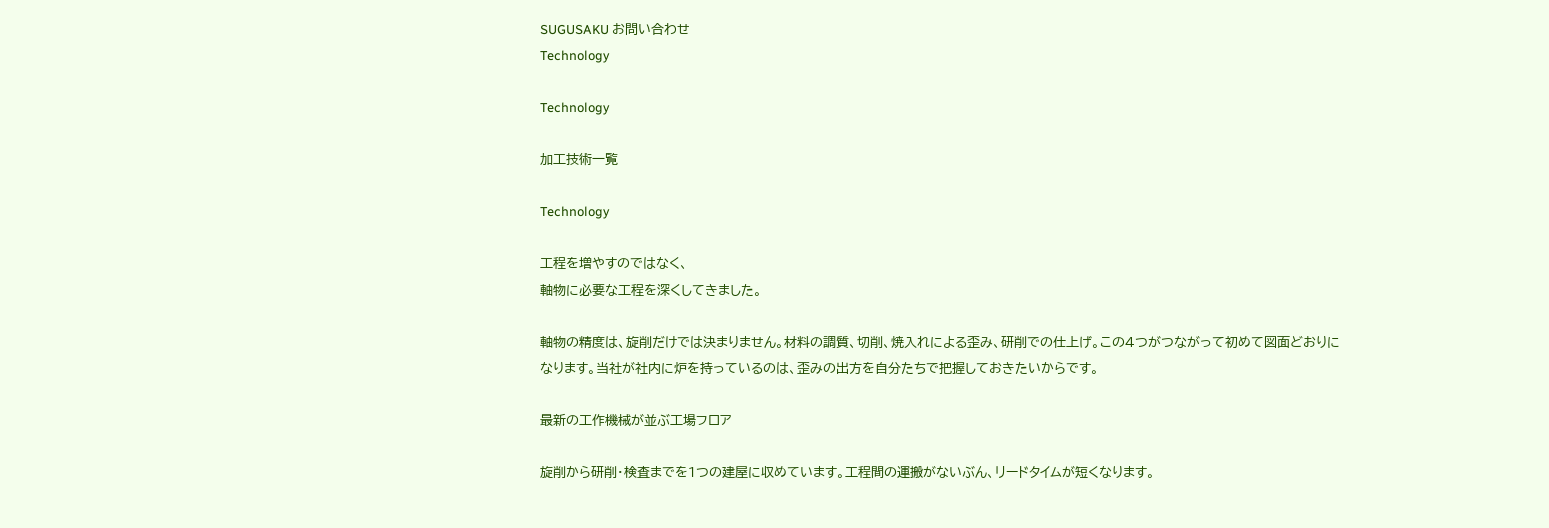SUGUSAKU お問い合わせ
Technology

Technology

加工技術一覧

Technology

工程を増やすのではなく、
軸物に必要な工程を深くしてきました。

軸物の精度は、旋削だけでは決まりません。材料の調質、切削、焼入れによる歪み、研削での仕上げ。この4つがつながって初めて図面どおりになります。当社が社内に炉を持っているのは、歪みの出方を自分たちで把握しておきたいからです。

最新の工作機械が並ぶ工場フロア

旋削から研削・検査までを1つの建屋に収めています。工程間の運搬がないぶん、リードタイムが短くなります。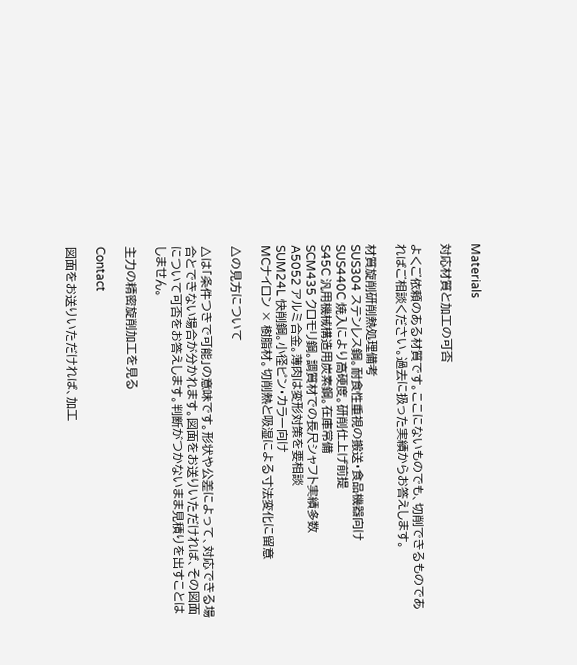Materials

対応材質と加工の可否

よくご依頼のある材質です。ここにないものでも、切削できるものであればご相談ください。過去に扱った実績からお答えします。

材質旋削研削熱処理備考
SUS304 ステンレス鋼。耐食性重視の搬送・食品機器向け
SUS440C 焼入により高硬度。研削仕上げ前提
S45C 汎用機械構造用炭素鋼。在庫常備
SCM435 クロモリ鋼。調質材での長尺シャフト実績多数
A5052 アルミ合金。薄肉は変形対策を要相談
SUM24L 快削鋼。小径ピン・カラー向け
MCナイロン × 樹脂材。切削熱と吸湿による寸法変化に留意

△の見方について

△は「条件つきで可能」の意味です。形状や公差によって、対応できる場合とできない場合が分かれます。図面をお送りいただければ、その図面について可否をお答えします。判断がつかないまま見積りを出すことはしません。

主力の精密旋削加工を見る

Contact

図面をお送りいただければ、加工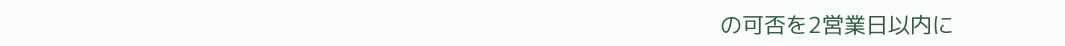の可否を2営業日以内に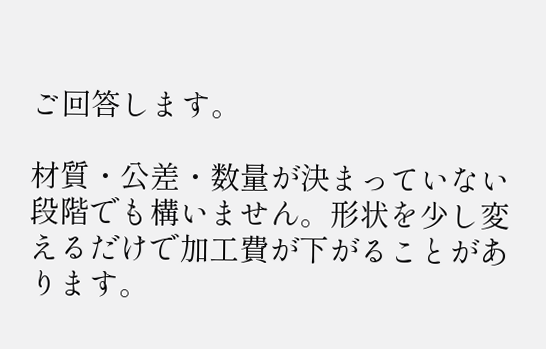ご回答します。

材質・公差・数量が決まっていない段階でも構いません。形状を少し変えるだけで加工費が下がることがあります。